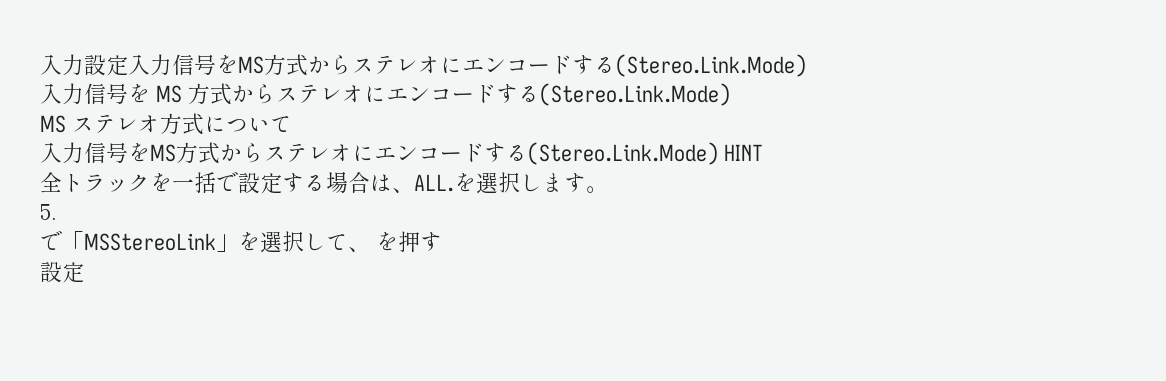入力設定入力信号をMS方式からステレオにエンコードする(Stereo.Link.Mode)
入力信号を MS 方式からステレオにエンコードする(Stereo.Link.Mode)
MS ステレオ方式について
入力信号をMS方式からステレオにエンコードする(Stereo.Link.Mode) HINT
全トラックを一括で設定する場合は、ALL.を選択します。
5.
で「MSStereoLink」を選択して、 を押す
設定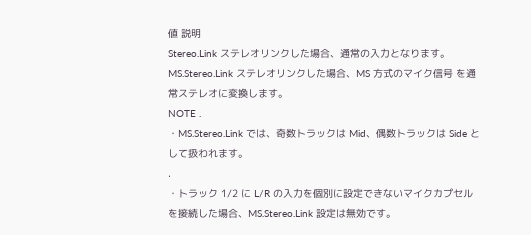値 説明
Stereo.Link ステレオリンクした場合、通常の入力となります。
MS.Stereo.Link ステレオリンクした場合、MS 方式のマイク信号 を通常ステレオに変換します。
NOTE .
・MS.Stereo.Link では、奇数トラックは Mid、偶数トラックは Side として扱われます。
.
・トラック 1/2 に L/R の入力を個別に設定できないマイクカプセル を接続した場合、MS.Stereo.Link 設定は無効です。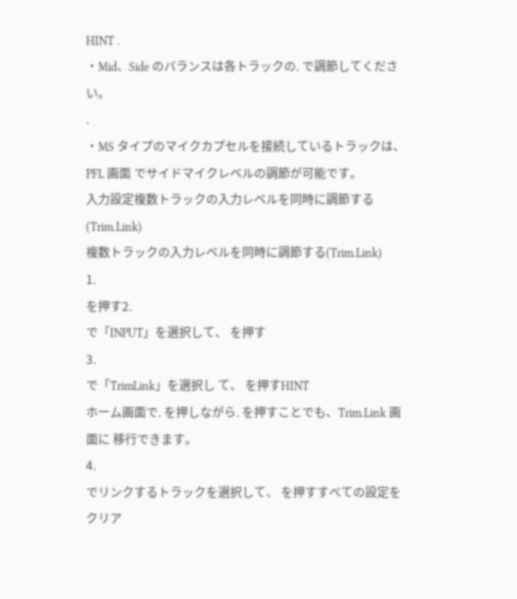HINT .
・Mid、Side のバランスは各トラックの. で調節してください。
.
・MS タイプのマイクカプセルを接続しているトラックは、PFL 画面 でサイドマイクレベルの調節が可能です。
入力設定複数トラックの入力レベルを同時に調節する(Trim.Link)
複数トラックの入力レベルを同時に調節する(Trim.Link)
1.
を押す2.
で「INPUT」を選択して、 を押す
3.
で「TrimLink」を選択し て、 を押すHINT
ホーム画面で. を押しながら. を押すことでも、Trim.Link 画面に 移行できます。
4.
でリンクするトラックを選択して、 を押すすべての設定をクリア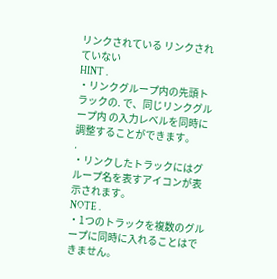リンクされている リンクされていない
HINT .
・リンクグループ内の先頭トラックの. で、同じリンクグループ内 の入力レベルを同時に調整することができます。
.
・リンクしたトラックにはグループ名を表すアイコンが表示されます。
NOTE .
・1つのトラックを複数のグループに同時に入れることはできません。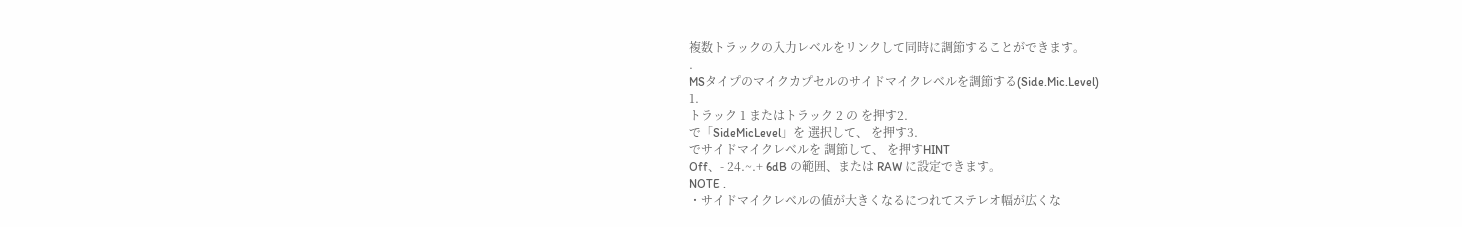複数トラックの入力レベルをリンクして同時に調節することができます。
.
MSタイプのマイクカプセルのサイドマイクレベルを調節する(Side.Mic.Level)
1.
トラック 1 またはトラック 2 の を押す2.
で「SideMicLevel」を 選択して、 を押す3.
でサイドマイクレベルを 調節して、 を押すHINT
Off、- 24.~.+ 6dB の範囲、または RAW に設定できます。
NOTE .
・サイドマイクレベルの値が大きくなるにつれてステレオ幅が広くな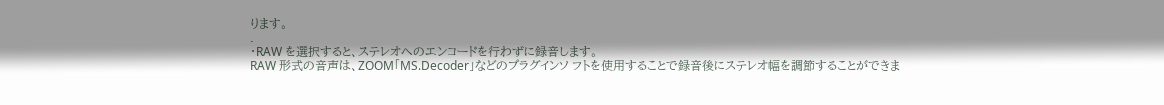ります。
.
・RAW を選択すると、ステレオへのエンコードを行わずに録音します。
RAW 形式の音声は、ZOOM「MS.Decoder」などのプラグインソ フトを使用することで録音後にステレオ幅を調節することができま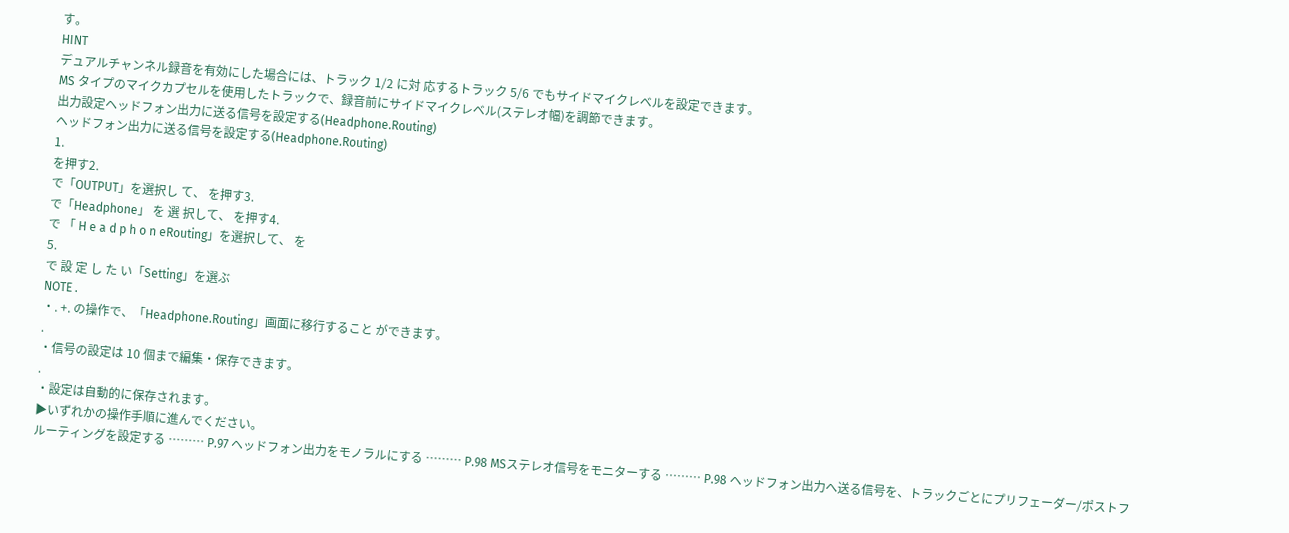す。
HINT
デュアルチャンネル録音を有効にした場合には、トラック 1/2 に対 応するトラック 5/6 でもサイドマイクレベルを設定できます。
MS タイプのマイクカプセルを使用したトラックで、録音前にサイドマイクレベル(ステレオ幅)を調節できます。
出力設定ヘッドフォン出力に送る信号を設定する(Headphone.Routing)
ヘッドフォン出力に送る信号を設定する(Headphone.Routing)
1.
を押す2.
で「OUTPUT」を選択し て、 を押す3.
で「Headphone」 を 選 択して、 を押す4.
で 「 H e a d p h o n eRouting」を選択して、 を
5.
で 設 定 し た い「Setting」を選ぶ
NOTE .
・. +. の操作で、「Headphone.Routing」画面に移行すること ができます。
.
・信号の設定は 10 個まで編集・保存できます。
.
・設定は自動的に保存されます。
▶いずれかの操作手順に進んでください。
ルーティングを設定する ……… P.97 ヘッドフォン出力をモノラルにする ……… P.98 MSステレオ信号をモニターする ……… P.98 ヘッドフォン出力へ送る信号を、トラックごとにプリフェーダー/ポストフ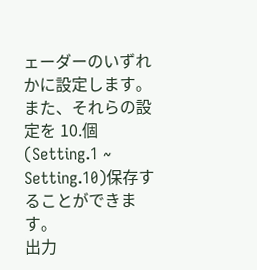ェーダーのいずれかに設定します。
また、それらの設定を 10.個(Setting.1 ~ Setting.10)保存することができます。
出力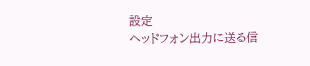設定
ヘッドフォン出力に送る信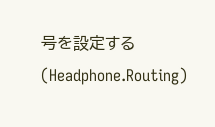号を設定する(Headphone.Routing)